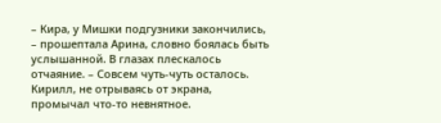– Кира, у Мишки подгузники закончились, – прошептала Арина, словно боялась быть услышанной. В глазах плескалось отчаяние. – Совсем чуть-чуть осталось.
Кирилл, не отрываясь от экрана, промычал что-то невнятное.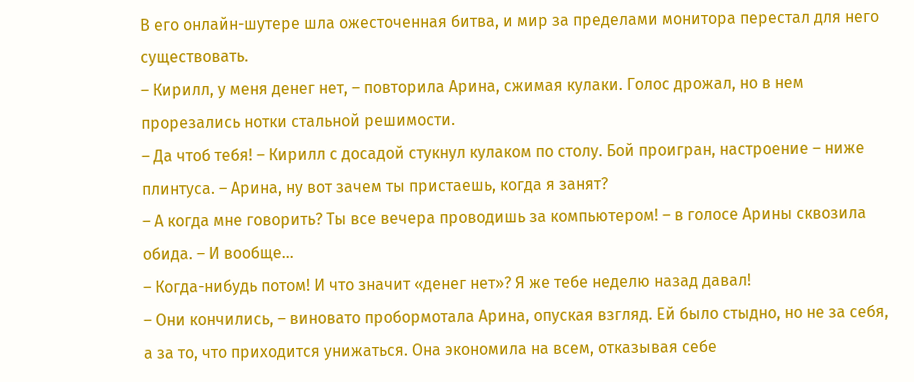В его онлайн-шутере шла ожесточенная битва, и мир за пределами монитора перестал для него существовать.
– Кирилл, у меня денег нет, – повторила Арина, сжимая кулаки. Голос дрожал, но в нем прорезались нотки стальной решимости.
– Да чтоб тебя! – Кирилл с досадой стукнул кулаком по столу. Бой проигран, настроение – ниже плинтуса. – Арина, ну вот зачем ты пристаешь, когда я занят?
– А когда мне говорить? Ты все вечера проводишь за компьютером! – в голосе Арины сквозила обида. – И вообще…
– Когда-нибудь потом! И что значит «денег нет»? Я же тебе неделю назад давал!
– Они кончились, – виновато пробормотала Арина, опуская взгляд. Ей было стыдно, но не за себя, а за то, что приходится унижаться. Она экономила на всем, отказывая себе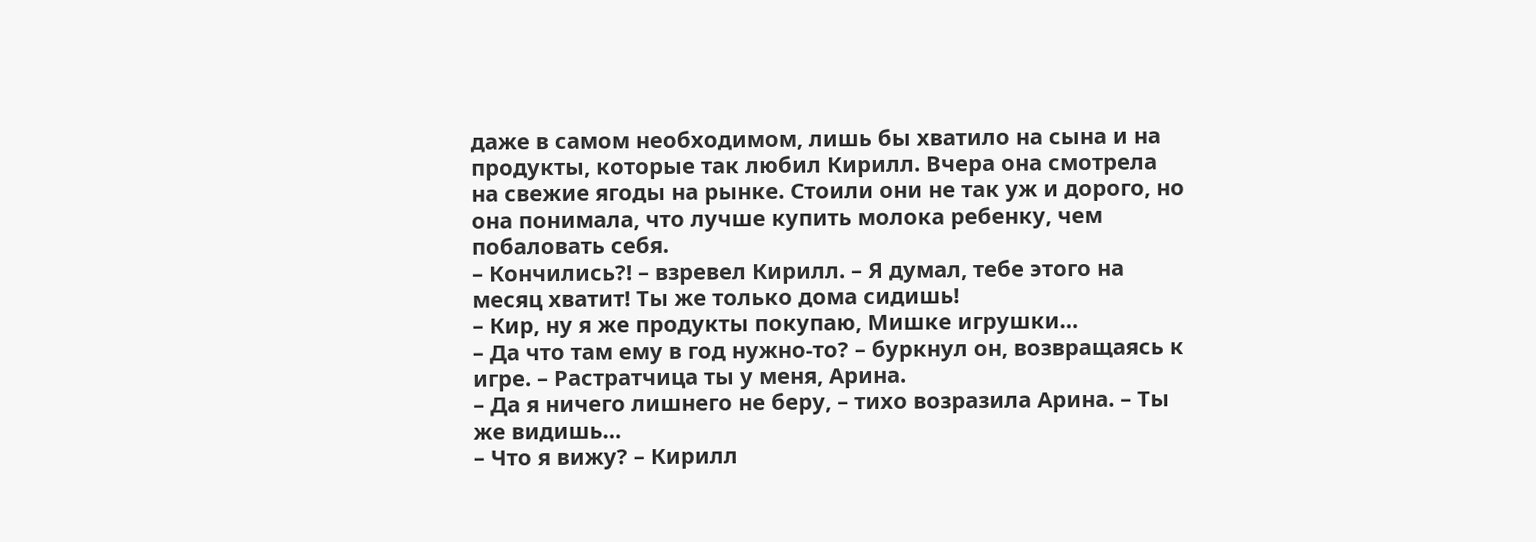даже в самом необходимом, лишь бы хватило на сына и на продукты, которые так любил Кирилл. Вчера она смотрела на свежие ягоды на рынке. Стоили они не так уж и дорого, но она понимала, что лучше купить молока ребенку, чем побаловать себя.
– Кончились?! – взревел Кирилл. – Я думал, тебе этого на месяц хватит! Ты же только дома сидишь!
– Кир, ну я же продукты покупаю, Мишке игрушки…
– Да что там ему в год нужно-то? – буркнул он, возвращаясь к игре. – Растратчица ты у меня, Арина.
– Да я ничего лишнего не беру, – тихо возразила Арина. – Ты же видишь…
– Что я вижу? – Кирилл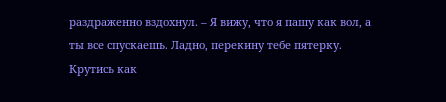раздраженно вздохнул. – Я вижу, что я пашу как вол, а ты все спускаешь. Ладно, перекину тебе пятерку. Крутись как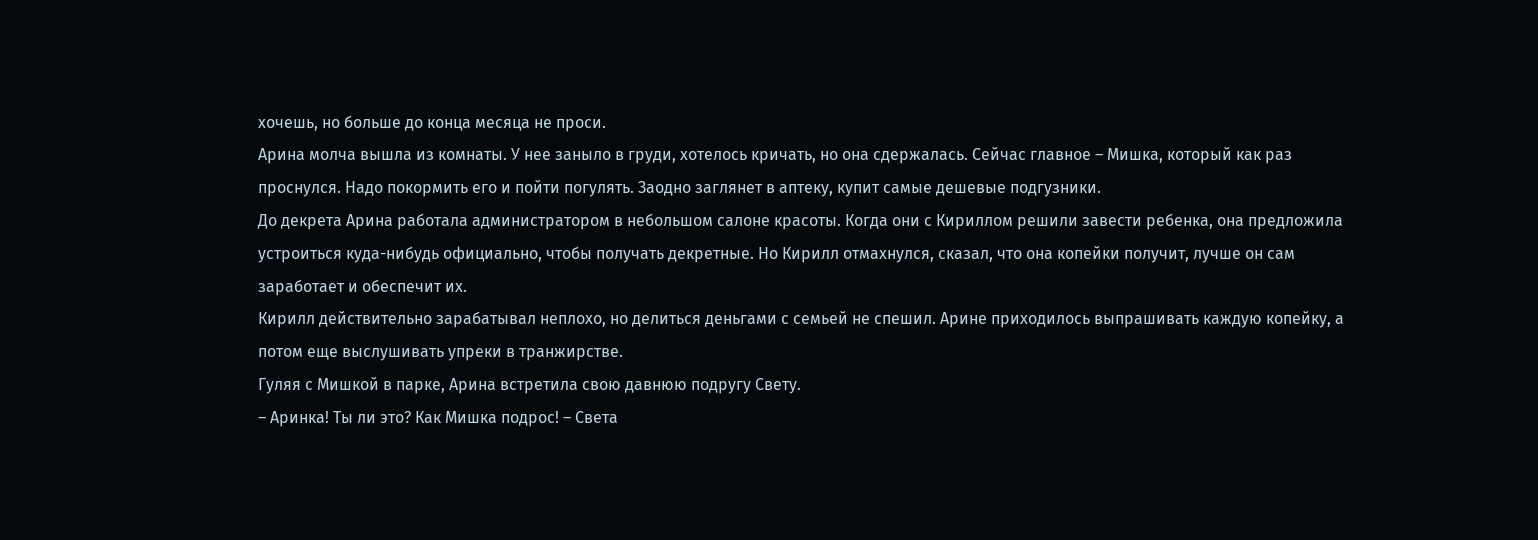хочешь, но больше до конца месяца не проси.
Арина молча вышла из комнаты. У нее заныло в груди, хотелось кричать, но она сдержалась. Сейчас главное – Мишка, который как раз проснулся. Надо покормить его и пойти погулять. Заодно заглянет в аптеку, купит самые дешевые подгузники.
До декрета Арина работала администратором в небольшом салоне красоты. Когда они с Кириллом решили завести ребенка, она предложила устроиться куда-нибудь официально, чтобы получать декретные. Но Кирилл отмахнулся, сказал, что она копейки получит, лучше он сам заработает и обеспечит их.
Кирилл действительно зарабатывал неплохо, но делиться деньгами с семьей не спешил. Арине приходилось выпрашивать каждую копейку, а потом еще выслушивать упреки в транжирстве.
Гуляя с Мишкой в парке, Арина встретила свою давнюю подругу Свету.
– Аринка! Ты ли это? Как Мишка подрос! – Света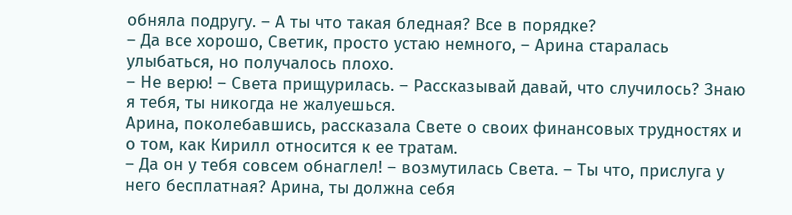обняла подругу. – А ты что такая бледная? Все в порядке?
– Да все хорошо, Светик, просто устаю немного, – Арина старалась улыбаться, но получалось плохо.
– Не верю! – Света прищурилась. – Рассказывай давай, что случилось? Знаю я тебя, ты никогда не жалуешься.
Арина, поколебавшись, рассказала Свете о своих финансовых трудностях и о том, как Кирилл относится к ее тратам.
– Да он у тебя совсем обнаглел! – возмутилась Света. – Ты что, прислуга у него бесплатная? Арина, ты должна себя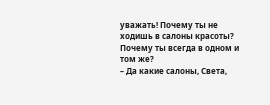уважать! Почему ты не ходишь в салоны красоты? Почему ты всегда в одном и том же?
– Да какие салоны, Света,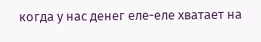когда у нас денег еле-еле хватает на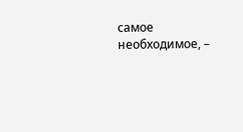самое необходимое, –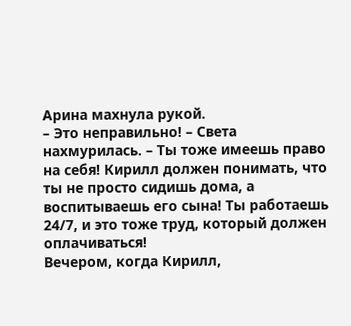Арина махнула рукой.
– Это неправильно! – Света нахмурилась. – Ты тоже имеешь право на себя! Кирилл должен понимать, что ты не просто сидишь дома, а воспитываешь его сына! Ты работаешь 24/7, и это тоже труд, который должен оплачиваться!
Вечером, когда Кирилл,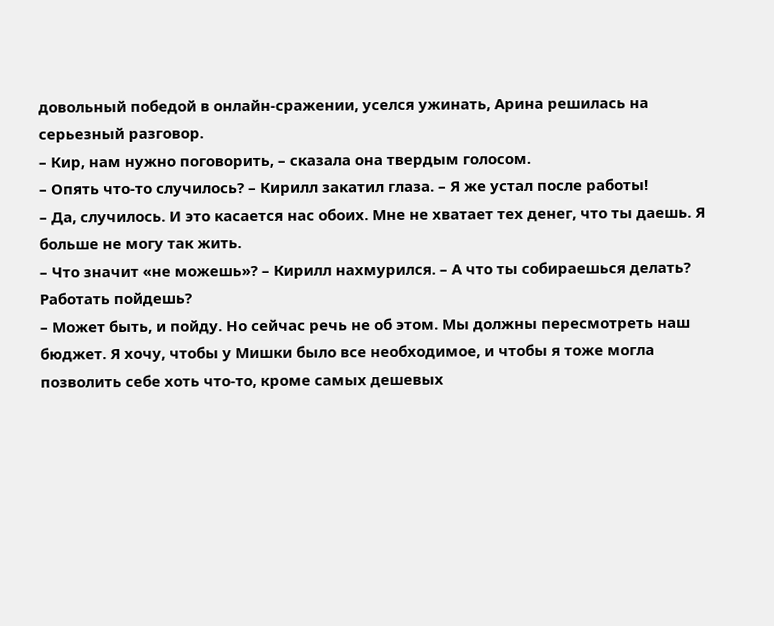довольный победой в онлайн-сражении, уселся ужинать, Арина решилась на серьезный разговор.
– Кир, нам нужно поговорить, – сказала она твердым голосом.
– Опять что-то случилось? – Кирилл закатил глаза. – Я же устал после работы!
– Да, случилось. И это касается нас обоих. Мне не хватает тех денег, что ты даешь. Я больше не могу так жить.
– Что значит «не можешь»? – Кирилл нахмурился. – А что ты собираешься делать? Работать пойдешь?
– Может быть, и пойду. Но сейчас речь не об этом. Мы должны пересмотреть наш бюджет. Я хочу, чтобы у Мишки было все необходимое, и чтобы я тоже могла позволить себе хоть что-то, кроме самых дешевых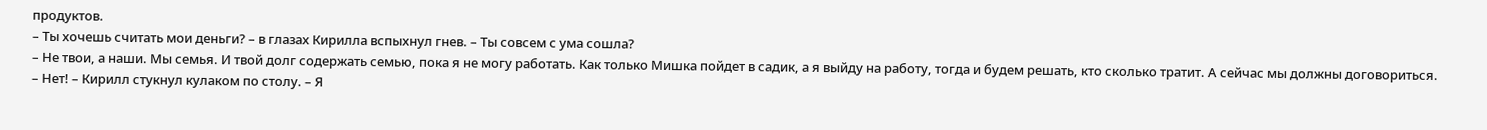продуктов.
– Ты хочешь считать мои деньги? – в глазах Кирилла вспыхнул гнев. – Ты совсем с ума сошла?
– Не твои, а наши. Мы семья. И твой долг содержать семью, пока я не могу работать. Как только Мишка пойдет в садик, а я выйду на работу, тогда и будем решать, кто сколько тратит. А сейчас мы должны договориться.
– Нет! – Кирилл стукнул кулаком по столу. – Я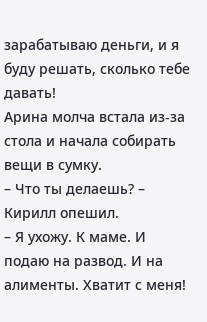зарабатываю деньги, и я буду решать, сколько тебе давать!
Арина молча встала из-за стола и начала собирать вещи в сумку.
– Что ты делаешь? – Кирилл опешил.
– Я ухожу. К маме. И подаю на развод. И на алименты. Хватит с меня!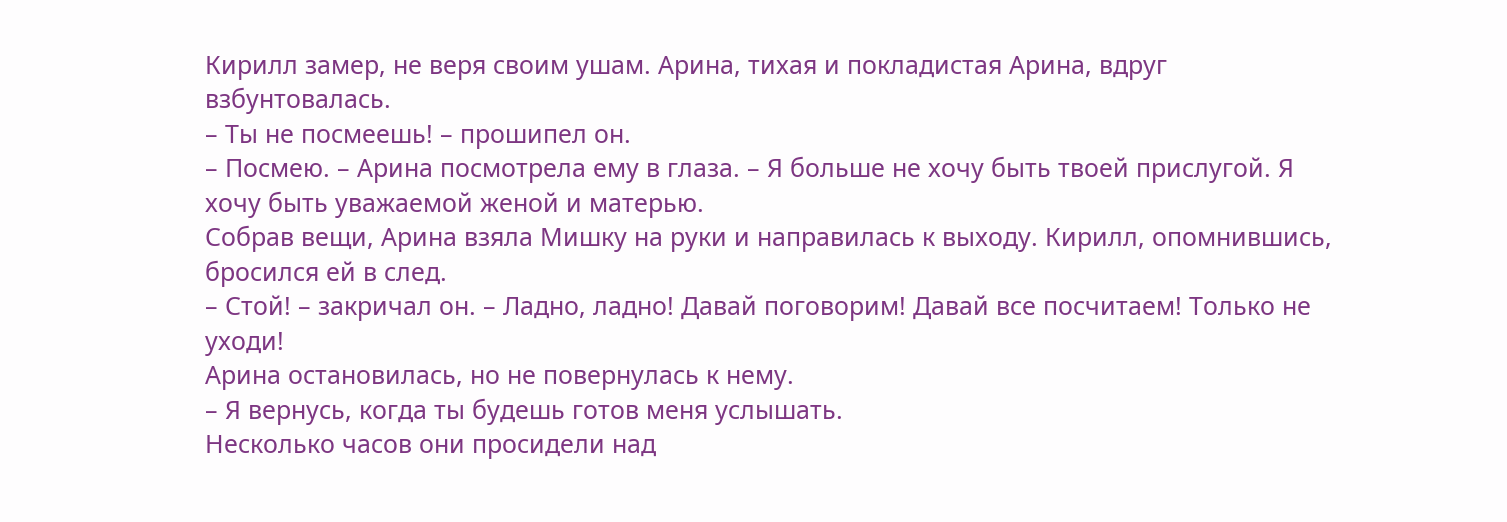Кирилл замер, не веря своим ушам. Арина, тихая и покладистая Арина, вдруг взбунтовалась.
– Ты не посмеешь! – прошипел он.
– Посмею. – Арина посмотрела ему в глаза. – Я больше не хочу быть твоей прислугой. Я хочу быть уважаемой женой и матерью.
Собрав вещи, Арина взяла Мишку на руки и направилась к выходу. Кирилл, опомнившись, бросился ей в след.
– Стой! – закричал он. – Ладно, ладно! Давай поговорим! Давай все посчитаем! Только не уходи!
Арина остановилась, но не повернулась к нему.
– Я вернусь, когда ты будешь готов меня услышать.
Несколько часов они просидели над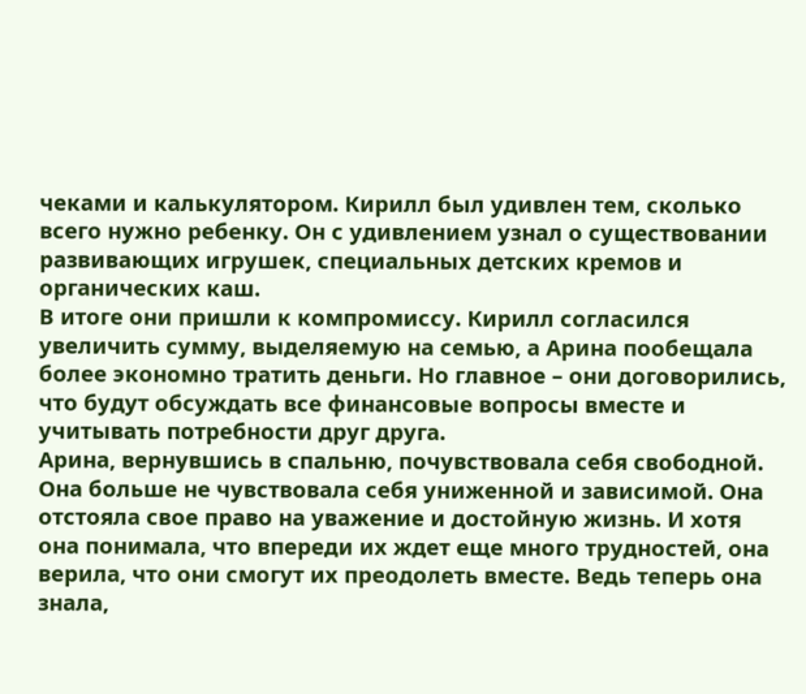чеками и калькулятором. Кирилл был удивлен тем, сколько всего нужно ребенку. Он с удивлением узнал о существовании развивающих игрушек, специальных детских кремов и органических каш.
В итоге они пришли к компромиссу. Кирилл согласился увеличить сумму, выделяемую на семью, а Арина пообещала более экономно тратить деньги. Но главное – они договорились, что будут обсуждать все финансовые вопросы вместе и учитывать потребности друг друга.
Арина, вернувшись в спальню, почувствовала себя свободной. Она больше не чувствовала себя униженной и зависимой. Она отстояла свое право на уважение и достойную жизнь. И хотя она понимала, что впереди их ждет еще много трудностей, она верила, что они смогут их преодолеть вместе. Ведь теперь она знала,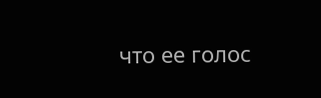что ее голос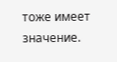тоже имеет значение.